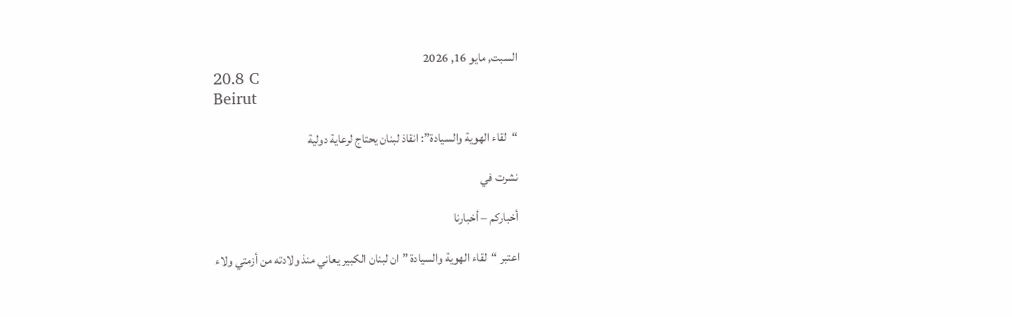السبت, مايو 16, 2026
20.8 C
Beirut

“لقاء الهوية والسيادة”: انقاذ لبنان يحتاج لرعاية دولية

نشرت في

أخباركم – أخبارنا

اعتبر “لقاء الهوية والسيادة ” ان لبنان الكبير يعاني منذ ولادته من أزمتي ولاء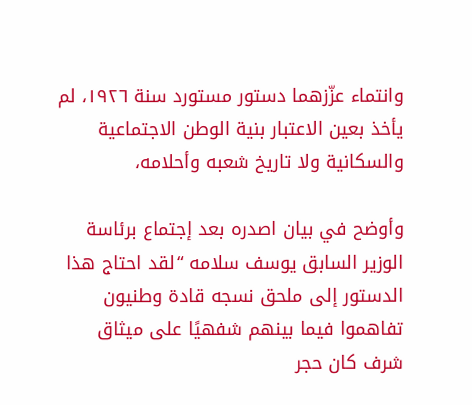وانتماء عزّزهما دستور مستورد سنة ١٩٢٦، لم يأخذ بعين الاعتبار بنية الوطن الاجتماعية والسكانية ولا تاريخ شعبه وأحلامه،

وأوضح في بيان اصدره بعد إجتماع برئاسة الوزير السابق يوسف سلامه “لقد احتاج هذا الدستور إلى ملحق نسجه قادة وطنيون تفاهموا فيما بينهم شفهيًا على ميثاق شرف كان حجر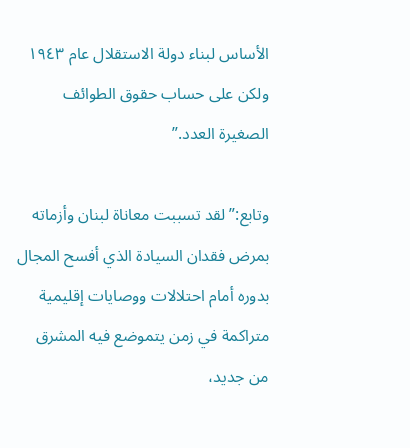الأساس لبناء دولة الاستقلال عام ١٩٤٣ ولكن على حساب حقوق الطوائف الصغيرة العدد.”

وتابع:”لقد تسببت معاناة لبنان وأزماته بمرض فقدان السيادة الذي أفسح المجال بدوره أمام احتلالات ووصايات إقليمية متراكمة في زمن يتموضع فيه المشرق من جديد،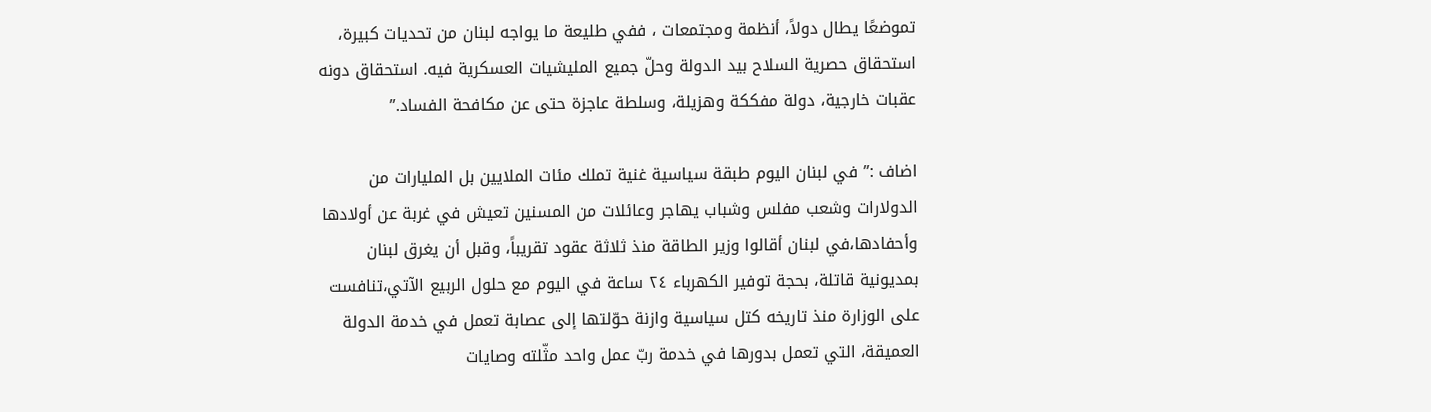تموضعًا يطال دولاً، أنظمة ومجتمعات ، ففي طليعة ما يواجه لبنان من تحديات كبيرة، استحقاق حصرية السلاح بيد الدولة وحلّ جميع المليشيات العسكرية فيه. استحقاق دونه عقبات خارجية، دولة مفككة وهزيلة، وسلطة عاجزة حتى عن مكافحة الفساد.”

اضاف :” في لبنان اليوم طبقة سياسية غنية تملك مئات الملايين بل المليارات من الدولارات وشعب مفلس وشباب يهاجر وعائلات من المسنين تعيش في غربة عن أولادها وأحفادها،في لبنان أقالوا وزير الطاقة منذ ثلاثة عقود تقريباً، وقبل أن يغرق لبنان بمديونية قاتلة، بحجة توفير الكهرباء ٢٤ ساعة في اليوم مع حلول الربيع الآتي،تنافست على الوزارة منذ تاريخه كتل سياسية وازنة حوّلتها إلى عصابة تعمل في خدمة الدولة العميقة، التي تعمل بدورها في خدمة ربّ عمل واحد مثّلته وصايات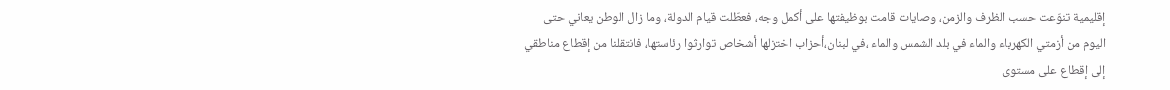إقليمية تنوّعت حسب الظرف والزمن، وصايات قامت بوظيفتها على أكمل وجه، فعطّلت قيام الدولة، وما زال الوطن يعاني حتى اليوم من أزمتي الكهرباء والماء في بلد الشمس والماء ،في لبنان،أحزاب اختزلها أشخاص توارثوا رئاستها، فانتقلنا من إقطاع مناطقي إلى إقطاع على مستوى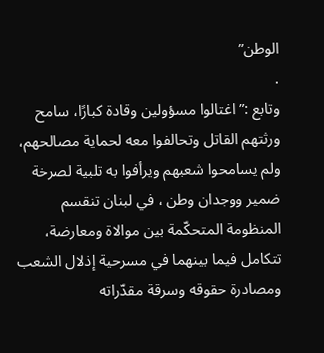الوطن”
.
وتابع :”اغتالوا مسؤولين وقادة كبارًا، سامح ورثتهم القاتل وتحالفوا معه لحماية مصالحهم، ولم يسامحوا شعبهم ويرأفوا به تلبية لصرخة ضمير ووجدان وطن ، في لبنان تنقسم المنظومة المتحكّمة بين موالاة ومعارضة، تتكامل فيما بينهما في مسرحية إذلال الشعب ومصادرة حقوقه وسرقة مقدّراته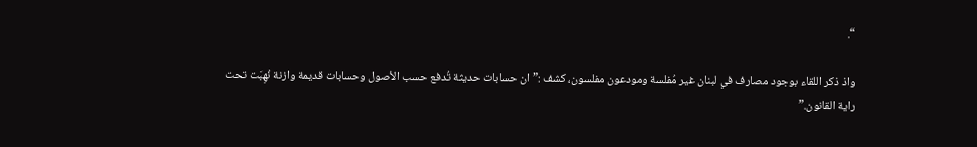“.

واذ ذكر اللقاء بوجود مصارف في لبنان غير مُفلسة ومودعون مفلسون، كشف :”ان حسابات حديثة تُدفع حسب الأصول وحسابات قديمة وازنة نُهِبَت تحت راية القانون.”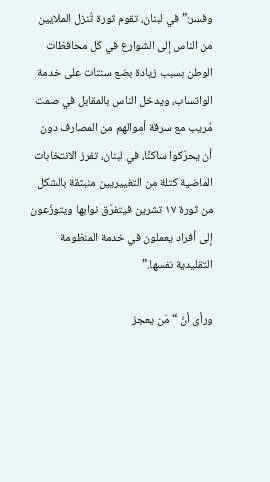وفسر:” في لبنان، تقوم ثورة تُنزل الملايين من الناس إلى الشوارع في كل محافظات الوطن بسبب زيادة بضع سنتات على خدمة الواتساب، ويدخل الناس بالمقابل في صمت مُريب مع سرقة أموالهم من المصارف دون أن يحرّكوا ساكنًا، في لبنان، تفرز الانتخابات الماضية كتلة من التغييريين منبثقة بالشكل من ثورة ١٧ تشرين فيتفرّق نوابها ويتوزّعون إلى أفراد يعملون في خدمة المنظومة التقليدية نفسها.”

ورأى أنّ “مَن يعجز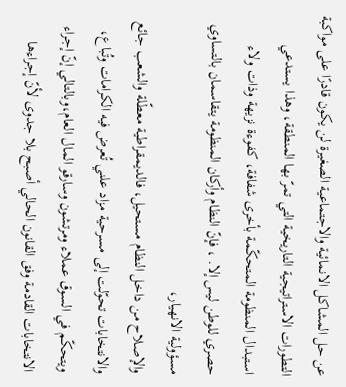عن حل المشاكل الانمائية والاجتماعية الصغيرة لن يكون قادرًا على مواكبة التطورات الاستراتيجية التاريخية التي تمرّ بها المنطقة، وهذا يستدعي استبدال المنظومة المتحكّمة بأخرى شفافة، كفوءة نزيهة وذات ولاء حصري للوطن ليس إلا. ، فإنّ النظام وأركان المنظومة يتقاسمان بالتساوي مسؤولية الانهيار،
والإصلاح من داخل النظام مستحيل، فالديمقراطية معطّلة والشعب جائع والانتخابات تحوّلت إلى مسرحية مزاد علني تُعرض فيه الكرامات وتُباع، ويتحكّم في السوق عملاء ومرتشون وسارقو المال العام،وبالتالي إنّ إجراء الانتخابات القادمة وفق القانون الحالي أصبح بلا جدوى لأنّ إجراءها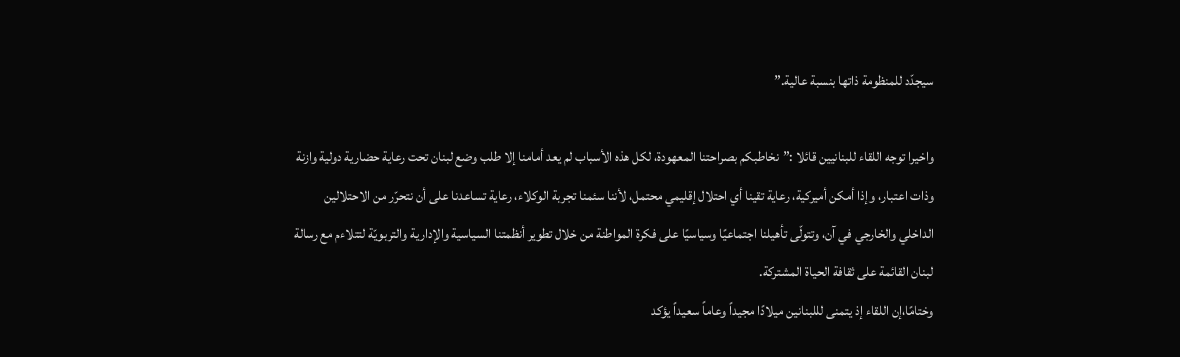سيجدّد للمنظومة ذاتها بنسبة عالية.”

واخيرا توجه اللقاء للبنانيين قائلا :”نخاطبكم بصراحتنا المعهودة، لكل هذه الأسباب لم يعد أمامنا إلا طلب وضع لبنان تحت رعاية حضارية دولية وازنة وذات اعتبار، وإذا أمكن أميركية، رعاية تقينا أي احتلال إقليمي محتمل، لأننا سئمنا تجربة الوكلاء، رعاية تساعدنا على أن نتحرّر من الاحتلالين الداخلي والخارجي في آن، وتتولّى تأهيلنا اجتماعيًا وسياسيًا على فكرة المواطنة من خلال تطوير أنظمتنا السياسية والإدارية والتربويّة لتتلاءم مع رسالة لبنان القائمة على ثقافة الحياة المشتركة.
وختامًا،إن اللقاء إذ يتمنى لللبنانين ميلادًا مجيداً وعاماً سعيداً يؤكد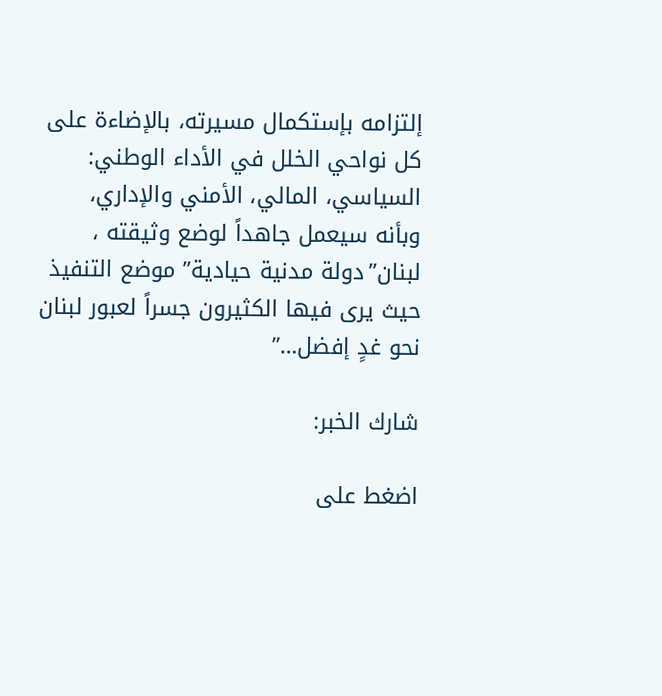إلتزامه بإستكمال مسيرته، بالإضاءة على كل نواحي الخلل في الأداء الوطني: السياسي، المالي، الأمني والإداري، وبأنه سيعمل جاهداً لوضع وثيقته ، لبنان”دولة مدنية حيادية” موضع التنفيذ حيث يرى فيها الكثيرون جسراً لعبور لبنان نحو غدٍ إفضل…”

شارك الخبر:

اضغط على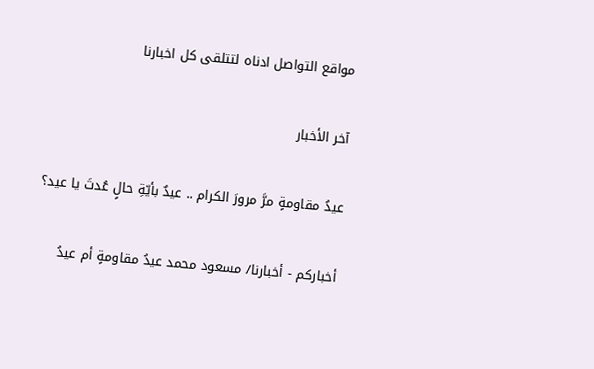مواقع التواصل ادناه لتتلقى كل اخبارنا

آخر الأخبار

عيدُ مقاومةٍ مرَّ مرورَ الكرام .. عيدٌ بأيّةِ حالٍ عُدتَ يا عيد؟

أخباركم - أخبارنا/ مسعود محمد عيدُ مقاومةٍ أم عيدُ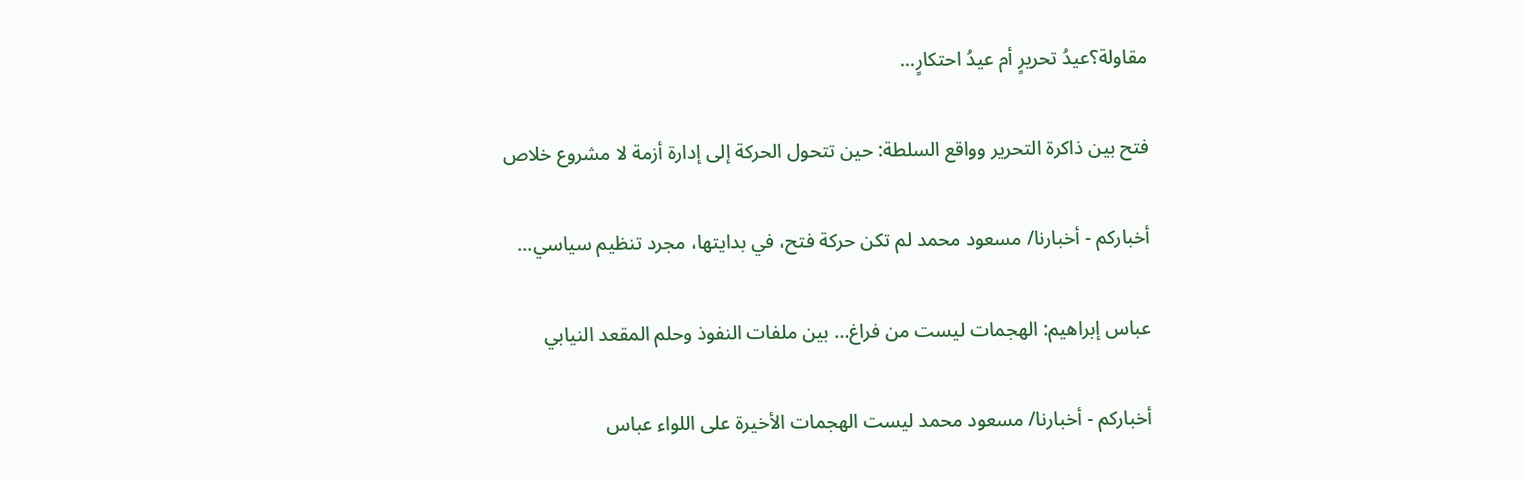مقاولة؟عيدُ تحريرٍ أم عيدُ احتكارٍ...

فتح بين ذاكرة التحرير وواقع السلطة: حين تتحول الحركة إلى إدارة أزمة لا مشروع خلاص

أخباركم - أخبارنا/ مسعود محمد لم تكن حركة فتح، في بدايتها، مجرد تنظيم سياسي...

عباس إبراهيم: الهجمات ليست من فراغ… بين ملفات النفوذ وحلم المقعد النيابي

أخباركم - أخبارنا/ مسعود محمد ليست الهجمات الأخيرة على اللواء عباس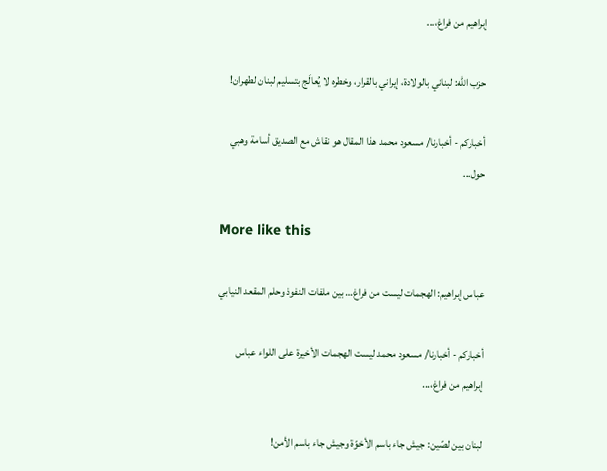إبراهيم من فراغ،...

حزب الله: لبناني بالولادة، إيراني بالقرار، وخطره لا يُعالَج بتسليم لبنان لطهران!

أخباركم - أخبارنا/ مسعود محمد هذا المقال هو نقاش مع الصديق أسامة وهبي حول...

More like this

عباس إبراهيم: الهجمات ليست من فراغ… بين ملفات النفوذ وحلم المقعد النيابي

أخباركم - أخبارنا/ مسعود محمد ليست الهجمات الأخيرة على اللواء عباس إبراهيم من فراغ،...

لبنان بين لصّين: جيش جاء باسم الأخوّة وجيش جاء باسم الأمن!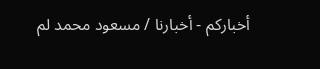أخباركم - أخبارنا / مسعود محمد لم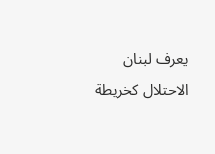يعرف لبنان الاحتلال كخريطة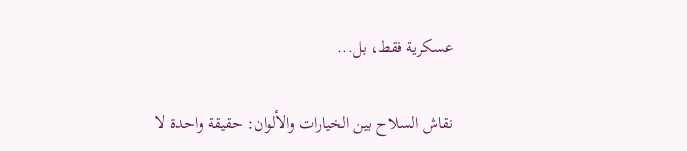عسكرية فقط، بل...

نقاش السلاح بين الخيارات والألوان: حقيقة واحدة لا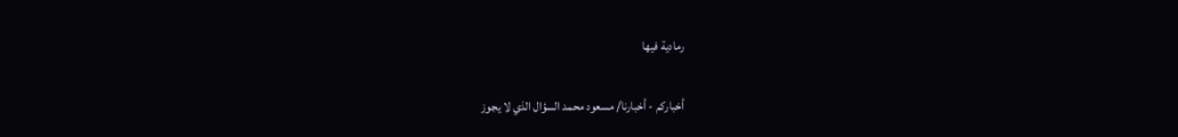رمادية فيها

أخباركم - أخبارنا/ مسعود محمد السؤال الذي لا يجوز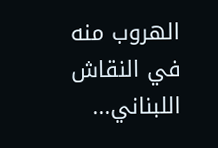الهروب منه في النقاش اللبناني...